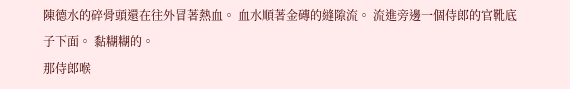陳德水的碎骨頭還在往外冒著熱血。 血水順著金磚的縫隙流。 流進旁邊一個侍郎的官靴底子下面。 黏糊糊的。
那侍郎喉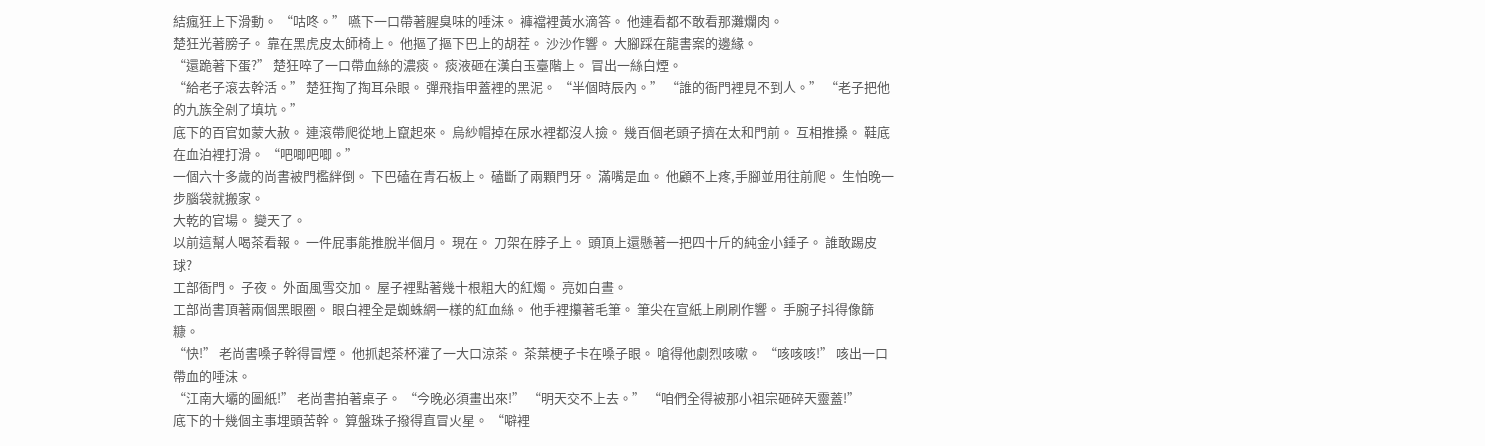結瘋狂上下滑動。 “咕咚。” 嚥下一口帶著腥臭味的唾沫。 褲襠裡黃水滴答。 他連看都不敢看那灘爛肉。
楚狂光著膀子。 靠在黑虎皮太師椅上。 他摳了摳下巴上的胡茬。 沙沙作響。 大腳踩在龍書案的邊緣。
“還跪著下蛋?” 楚狂啐了一口帶血絲的濃痰。 痰液砸在漢白玉臺階上。 冒出一絲白煙。
“給老子滾去幹活。” 楚狂掏了掏耳朵眼。 彈飛指甲蓋裡的黑泥。 “半個時辰內。” “誰的衙門裡見不到人。” “老子把他的九族全剁了填坑。”
底下的百官如蒙大赦。 連滾帶爬從地上竄起來。 烏紗帽掉在尿水裡都沒人撿。 幾百個老頭子擠在太和門前。 互相推搡。 鞋底在血泊裡打滑。 “吧唧吧唧。”
一個六十多歲的尚書被門檻絆倒。 下巴磕在青石板上。 磕斷了兩顆門牙。 滿嘴是血。 他顧不上疼,手腳並用往前爬。 生怕晚一步腦袋就搬家。
大乾的官場。 變天了。
以前這幫人喝茶看報。 一件屁事能推脫半個月。 現在。 刀架在脖子上。 頭頂上還懸著一把四十斤的純金小錘子。 誰敢踢皮球?
工部衙門。 子夜。 外面風雪交加。 屋子裡點著幾十根粗大的紅燭。 亮如白晝。
工部尚書頂著兩個黑眼圈。 眼白裡全是蜘蛛網一樣的紅血絲。 他手裡攥著毛筆。 筆尖在宣紙上刷刷作響。 手腕子抖得像篩糠。
“快!” 老尚書嗓子幹得冒煙。 他抓起茶杯灌了一大口涼茶。 茶葉梗子卡在嗓子眼。 嗆得他劇烈咳嗽。 “咳咳咳!” 咳出一口帶血的唾沫。
“江南大壩的圖紙!” 老尚書拍著桌子。 “今晚必須畫出來!” “明天交不上去。” “咱們全得被那小祖宗砸碎天靈蓋!”
底下的十幾個主事埋頭苦幹。 算盤珠子撥得直冒火星。 “噼裡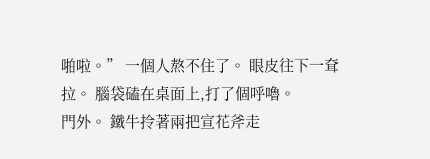啪啦。” 一個人熬不住了。 眼皮往下一耷拉。 腦袋磕在桌面上,打了個呼嚕。
門外。 鐵牛拎著兩把宣花斧走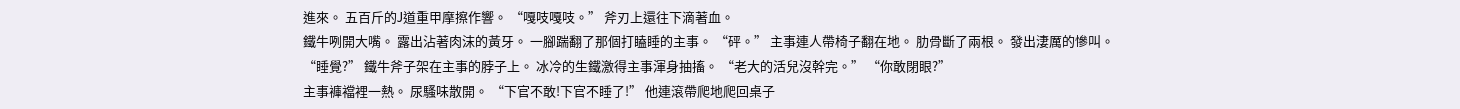進來。 五百斤的J道重甲摩擦作響。 “嘎吱嘎吱。” 斧刃上還往下滴著血。
鐵牛咧開大嘴。 露出沾著肉沫的黃牙。 一腳踹翻了那個打瞌睡的主事。 “砰。” 主事連人帶椅子翻在地。 肋骨斷了兩根。 發出淒厲的慘叫。
“睡覺?” 鐵牛斧子架在主事的脖子上。 冰冷的生鐵激得主事渾身抽搐。 “老大的活兒沒幹完。” “你敢閉眼?”
主事褲襠裡一熱。 尿騷味散開。 “下官不敢!下官不睡了!” 他連滾帶爬地爬回桌子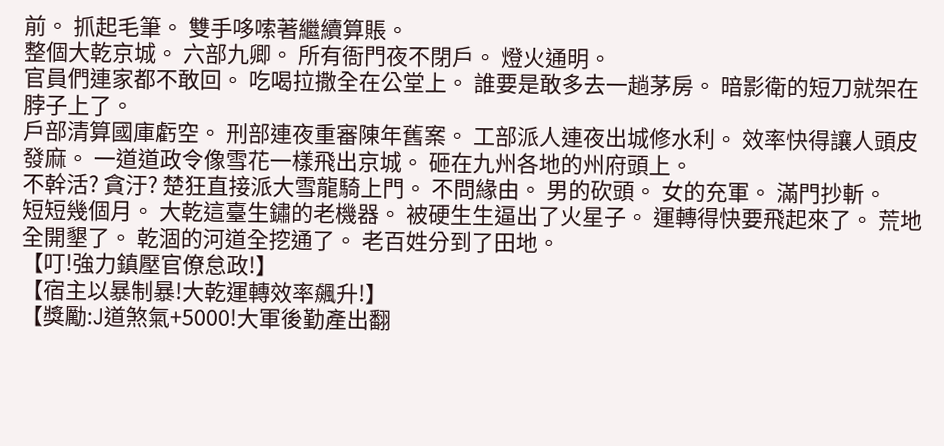前。 抓起毛筆。 雙手哆嗦著繼續算賬。
整個大乾京城。 六部九卿。 所有衙門夜不閉戶。 燈火通明。
官員們連家都不敢回。 吃喝拉撒全在公堂上。 誰要是敢多去一趟茅房。 暗影衛的短刀就架在脖子上了。
戶部清算國庫虧空。 刑部連夜重審陳年舊案。 工部派人連夜出城修水利。 效率快得讓人頭皮發麻。 一道道政令像雪花一樣飛出京城。 砸在九州各地的州府頭上。
不幹活? 貪汙? 楚狂直接派大雪龍騎上門。 不問緣由。 男的砍頭。 女的充軍。 滿門抄斬。
短短幾個月。 大乾這臺生鏽的老機器。 被硬生生逼出了火星子。 運轉得快要飛起來了。 荒地全開墾了。 乾涸的河道全挖通了。 老百姓分到了田地。
【叮!強力鎮壓官僚怠政!】
【宿主以暴制暴!大乾運轉效率飆升!】
【獎勵:J道煞氣+5000!大軍後勤產出翻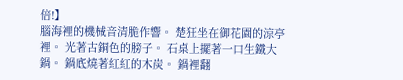倍!】
腦海裡的機械音清脆作響。 楚狂坐在御花園的涼亭裡。 光著古銅色的膀子。 石桌上擺著一口生鐵大鍋。 鍋底燒著紅紅的木炭。 鍋裡翻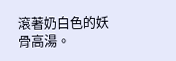滾著奶白色的妖骨高湯。